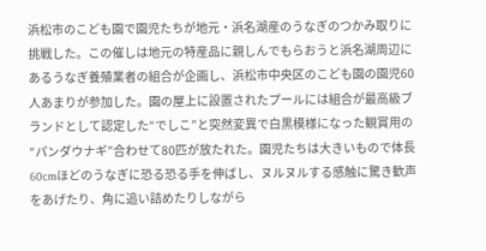浜松市のこども園で園児たちが地元・浜名湖産のうなぎのつかみ取りに挑戦した。この催しは地元の特産品に親しんでもらおうと浜名湖周辺にあるうなぎ養殖業者の組合が企画し、浜松市中央区のこども園の園児60人あまりが参加した。園の屋上に設置されたプールには組合が最高級ブランドとして認定した“でしこ”と突然変異で白黒模様になった観賞用の“パンダウナギ”合わせて80匹が放たれた。園児たちは大きいもので体長60cmほどのうなぎに恐る恐る手を伸ばし、ヌルヌルする感触に驚き歓声をあげたり、角に追い詰めたりしながら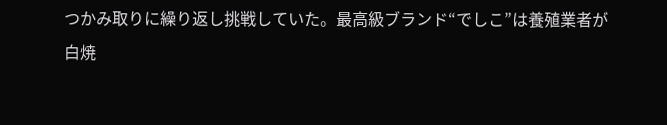つかみ取りに繰り返し挑戦していた。最高級ブランド“でしこ”は養殖業者が白焼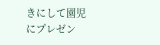きにして園児にプレゼン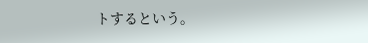トするという。